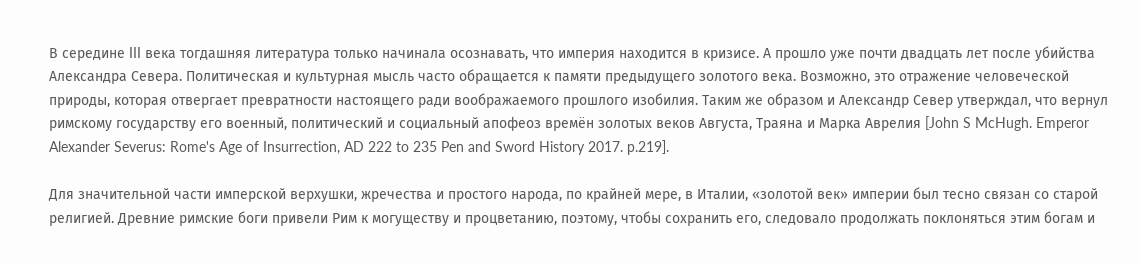В середине III века тогдашняя литература только начинала осознавать, что империя находится в кризисе. А прошло уже почти двадцать лет после убийства Александра Севера. Политическая и культурная мысль часто обращается к памяти предыдущего золотого века. Возможно, это отражение человеческой природы, которая отвергает превратности настоящего ради воображаемого прошлого изобилия. Таким же образом и Александр Север утверждал, что вернул римскому государству его военный, политический и социальный апофеоз времён золотых веков Августа, Траяна и Марка Аврелия [John S McHugh. Emperor Alexander Severus: Rome's Age of Insurrection, AD 222 to 235 Pen and Sword History 2017. p.219].

Для значительной части имперской верхушки, жречества и простого народа, по крайней мере, в Италии, «золотой век» империи был тесно связан со старой религией. Древние римские боги привели Рим к могуществу и процветанию, поэтому, чтобы сохранить его, следовало продолжать поклоняться этим богам и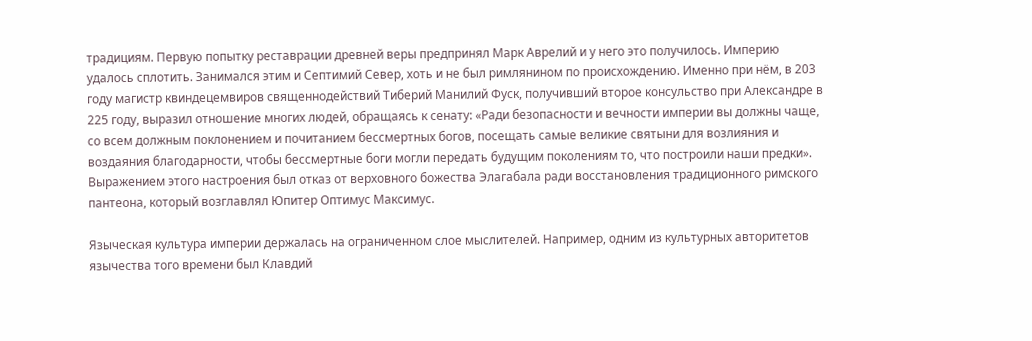традициям. Первую попытку реставрации древней веры предпринял Марк Аврелий и у него это получилось. Империю удалось сплотить. Занимался этим и Септимий Север, хоть и не был римлянином по происхождению. Именно при нём, в 203 году магистр квиндецемвиров священнодействий Тиберий Манилий Фуск, получивший второе консульство при Александре в 225 году, выразил отношение многих людей, обращаясь к сенату: «Ради безопасности и вечности империи вы должны чаще, со всем должным поклонением и почитанием бессмертных богов, посещать самые великие святыни для возлияния и воздаяния благодарности, чтобы бессмертные боги могли передать будущим поколениям то, что построили наши предки». Выражением этого настроения был отказ от верховного божества Элагабала ради восстановления традиционного римского пантеона, который возглавлял Юпитер Оптимус Максимус.

Языческая культура империи держалась на ограниченном слое мыслителей. Например, одним из культурных авторитетов язычества того времени был Клавдий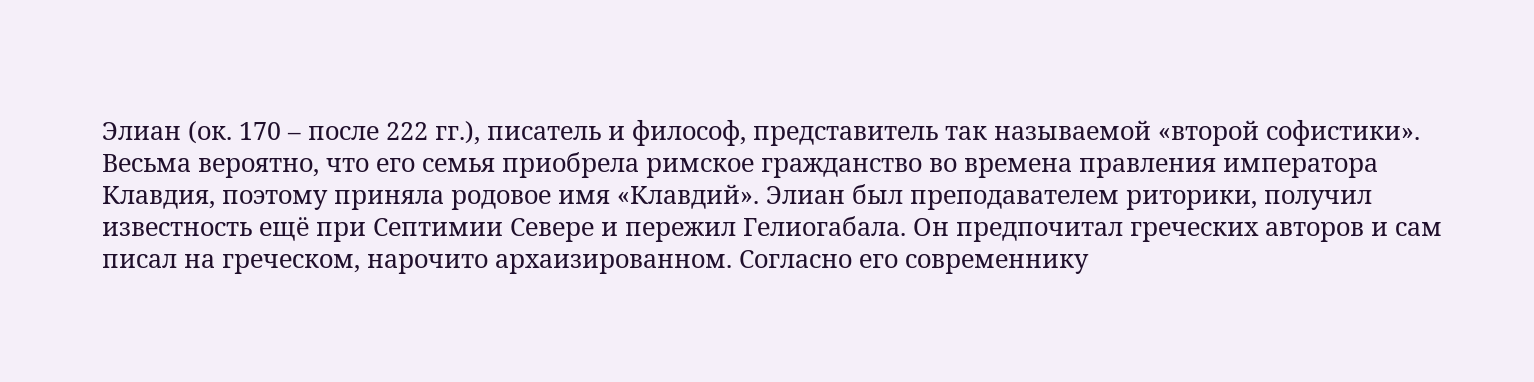Элиан (ок. 170 – после 222 гг.), писатель и философ, представитель так называемой «второй софистики». Весьма вероятно, что его семья приобрела римское гражданство во времена правления императора Клавдия, поэтому приняла родовое имя «Клавдий». Элиан был преподавателем риторики, получил известность ещё при Септимии Севере и пережил Гелиогабала. Он предпочитал греческих авторов и сам писал на греческом, нарочито архаизированном. Согласно его современнику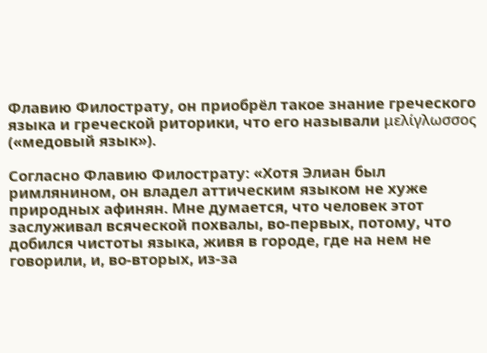Флавию Филострату, он приобрёл такое знание греческого языка и греческой риторики, что его называли μελίγλωσσος («медовый язык»).

Согласно Флавию Филострату: «Хотя Элиан был римлянином, он владел аттическим языком не хуже природных афинян. Мне думается, что человек этот заслуживал всяческой похвалы, во-первых, потому, что добился чистоты языка, живя в городе, где на нем не говорили, и, во-вторых, из-за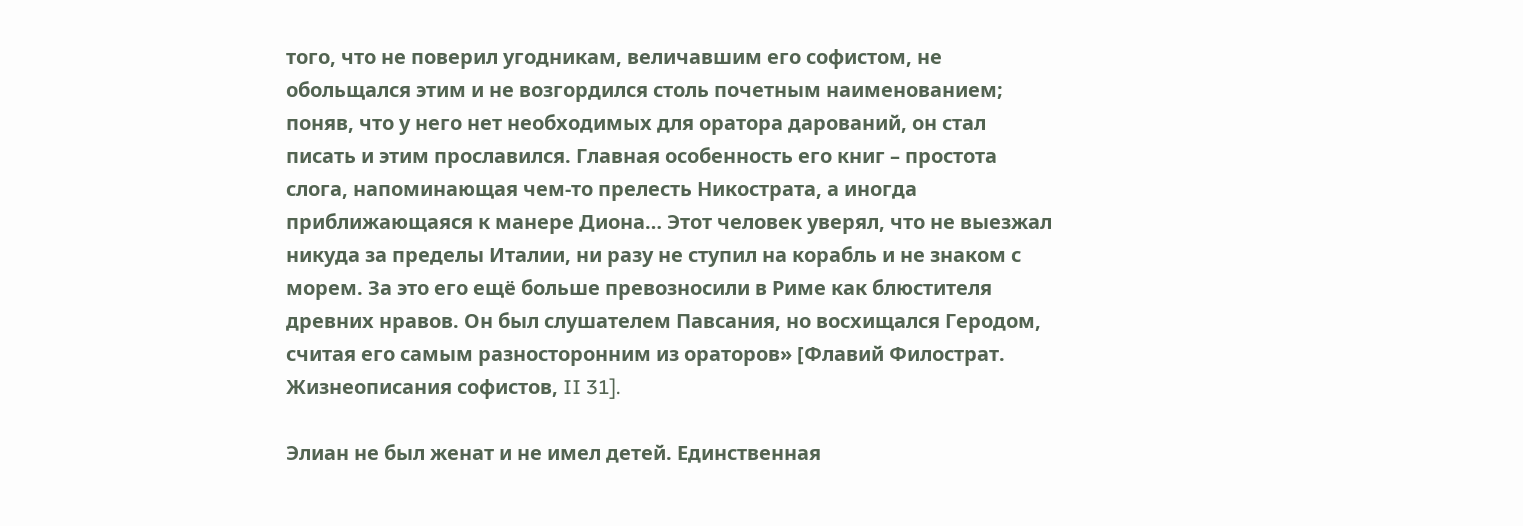того, что не поверил угодникам, величавшим его софистом, не обольщался этим и не возгордился столь почетным наименованием; поняв, что у него нет необходимых для оратора дарований, он стал писать и этим прославился. Главная особенность его книг – простота слога, напоминающая чем-то прелесть Никострата, а иногда приближающаяся к манере Диона… Этот человек уверял, что не выезжал никуда за пределы Италии, ни разу не ступил на корабль и не знаком с морем. За это его ещё больше превозносили в Риме как блюстителя древних нравов. Он был слушателем Павсания, но восхищался Геродом, считая его самым разносторонним из ораторов» [Флавий Филострат. Жизнеописания софистов, II 31].

Элиан не был женат и не имел детей. Единственная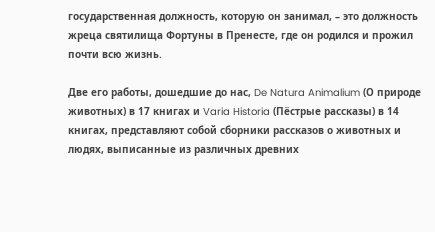государственная должность, которую он занимал, – это должность жреца святилища Фортуны в Пренесте, где он родился и прожил почти всю жизнь.

Две его работы, дошедшие до нас, De Natura Animalium (О природе животных) в 17 книгах и Varia Historia (Пёстрые рассказы) в 14 книгах, представляют собой сборники рассказов о животных и людях, выписанные из различных древних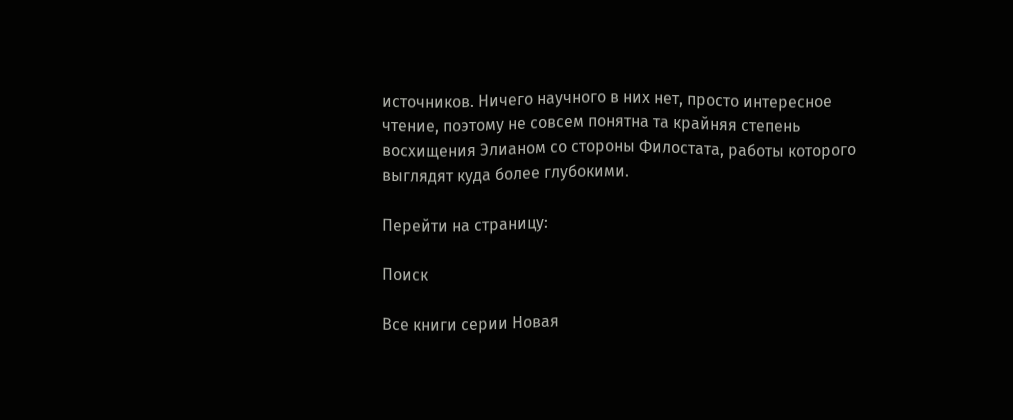источников. Ничего научного в них нет, просто интересное чтение, поэтому не совсем понятна та крайняя степень восхищения Элианом со стороны Филостата, работы которого выглядят куда более глубокими.

Перейти на страницу:

Поиск

Все книги серии Новая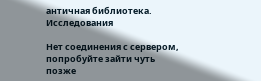античная библиотека. Исследования

Нет соединения с сервером, попробуйте зайти чуть позже